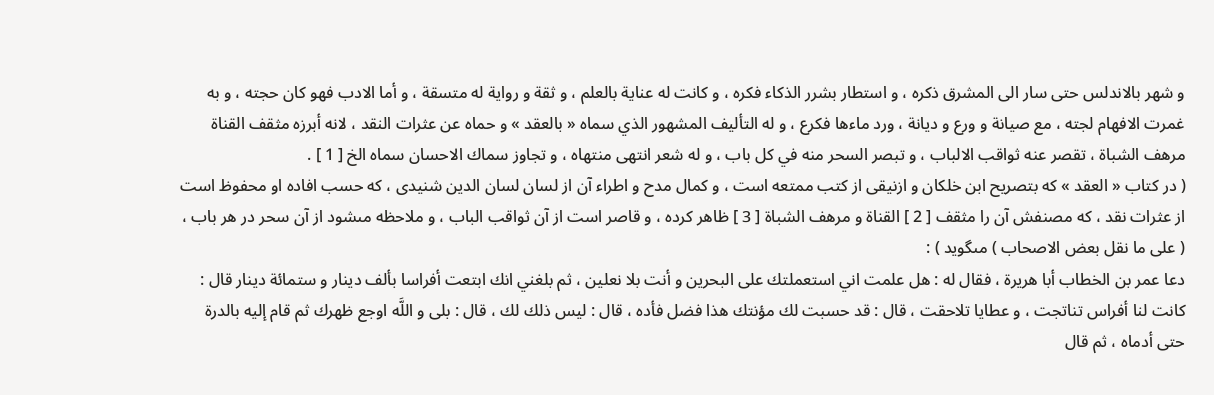و شهر بالاندلس حتى سار الى المشرق ذكره ، و استطار بشرر الذكاء فكره ، و كانت له عناية بالعلم ، و ثقة و رواية له متسقة ، و أما الادب فهو كان حجته ، و به غمرت الافهام لجته ، مع صيانة و ورع و ديانة ، ورد ماءها فكرع ، و له التأليف المشهور الذي سماه « بالعقد » و حماه عن عثرات النقد ، لانه أبرزه مثقف القناة مرهف الشباة ، تقصر عنه ثواقب الالباب ، و تبصر السحر منه في كل باب ، و له شعر انتهى منتهاه ، و تجاوز سماك الاحسان سماه الخ [ 1 ] .
( در كتاب « العقد » كه بتصريح ابن خلكان و ازنيقى از كتب ممتعه است ، و كمال مدح و اطراء آن از لسان لسان الدين شنيدى ، كه حسب افاده او محفوظ است از عثرات نقد ، كه مصنفش آن را مثقف [ 2 ] القناة و مرهف الشباة [ 3 ] ظاهر كرده ، و قاصر است از آن ثواقب الباب ، و ملاحظه مىشود از آن سحر در هر باب ، ( على ما نقل بعض الاصحاب ) مىگويد ) :
دعا عمر بن الخطاب أبا هريرة ، فقال له : هل علمت اني استعملتك على البحرين و أنت بلا نعلين ، ثم بلغني انك ابتعت أفراسا بألف دينار و ستمائة دينار قال : كانت لنا أفراس تناتجت ، و عطايا تلاحقت ، قال : قد حسبت لك مؤنتك هذا فضل فأده ، قال : ليس ذلك لك ، قال : بلى و اللَّه اوجع ظهرك ثم قام إليه بالدرة حتى أدماه ، ثم قال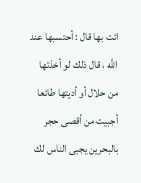ائت بها قال : أحتسبها عند اللَّه ، قال ذلك لو أخذتها من حلال أو أديتها طائعا أجبيت من أقصى حجر بالبحرين يجبى الناس لك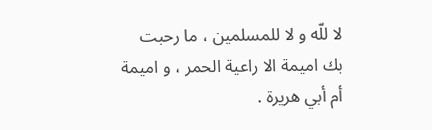لا للّه و لا للمسلمين ، ما رحبت بك اميمة الا راعية الحمر ، و اميمة أم أبي هريرة .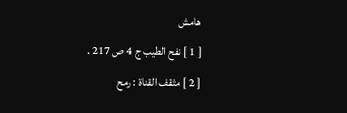هامش
[ 1 ] نفح الطيب ج 4 ص 217 .
[ 2 ] مثقف القناة : رمح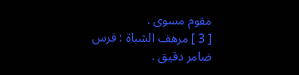مقوم مسوى .
[ 3 ] مرهف الشباة : فرس ضامر دقيق .